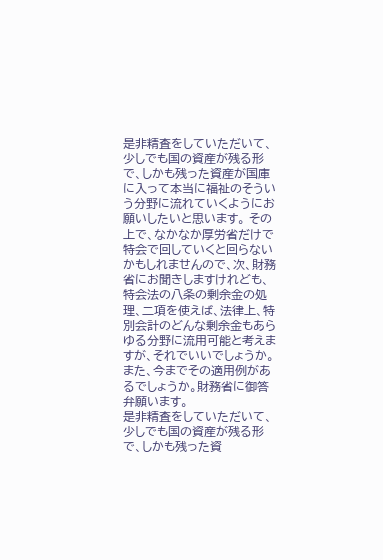是非精査をしていただいて、少しでも国の資産が残る形で、しかも残った資産が国庫に入って本当に福祉のそういう分野に流れていくようにお願いしたいと思います。 その上で、なかなか厚労省だけで特会で回していくと回らないかもしれませんので、次、財務省にお聞きしますけれども、特会法の八条の剰余金の処理、二項を使えば、法律上、特別会計のどんな剰余金もあらゆる分野に流用可能と考えますが、それでいいでしょうか。また、今までその適用例があるでしょうか。財務省に御答弁願います。
是非精査をしていただいて、少しでも国の資産が残る形で、しかも残った資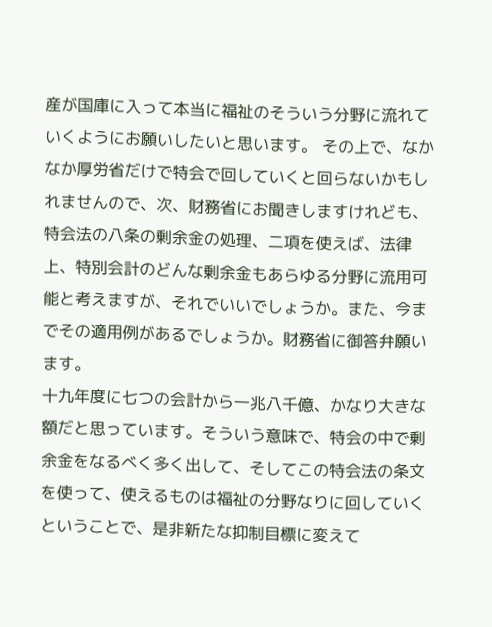産が国庫に入って本当に福祉のそういう分野に流れていくようにお願いしたいと思います。 その上で、なかなか厚労省だけで特会で回していくと回らないかもしれませんので、次、財務省にお聞きしますけれども、特会法の八条の剰余金の処理、二項を使えば、法律上、特別会計のどんな剰余金もあらゆる分野に流用可能と考えますが、それでいいでしょうか。また、今までその適用例があるでしょうか。財務省に御答弁願います。
十九年度に七つの会計から一兆八千億、かなり大きな額だと思っています。そういう意味で、特会の中で剰余金をなるべく多く出して、そしてこの特会法の条文を使って、使えるものは福祉の分野なりに回していくということで、是非新たな抑制目標に変えて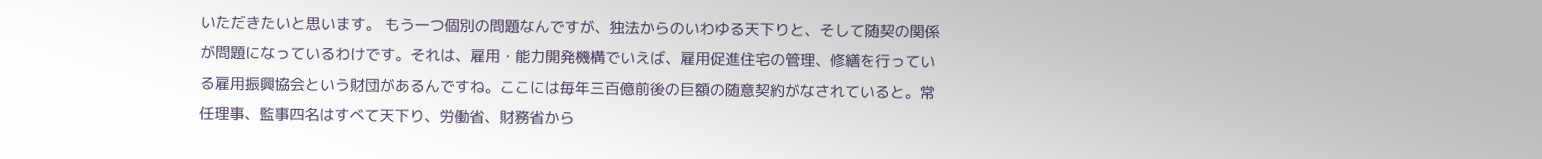いただきたいと思います。 もう一つ個別の問題なんですが、独法からのいわゆる天下りと、そして随契の関係が問題になっているわけです。それは、雇用・能力開発機構でいえば、雇用促進住宅の管理、修繕を行っている雇用振興協会という財団があるんですね。ここには毎年三百億前後の巨額の随意契約がなされていると。常任理事、監事四名はすべて天下り、労働省、財務省から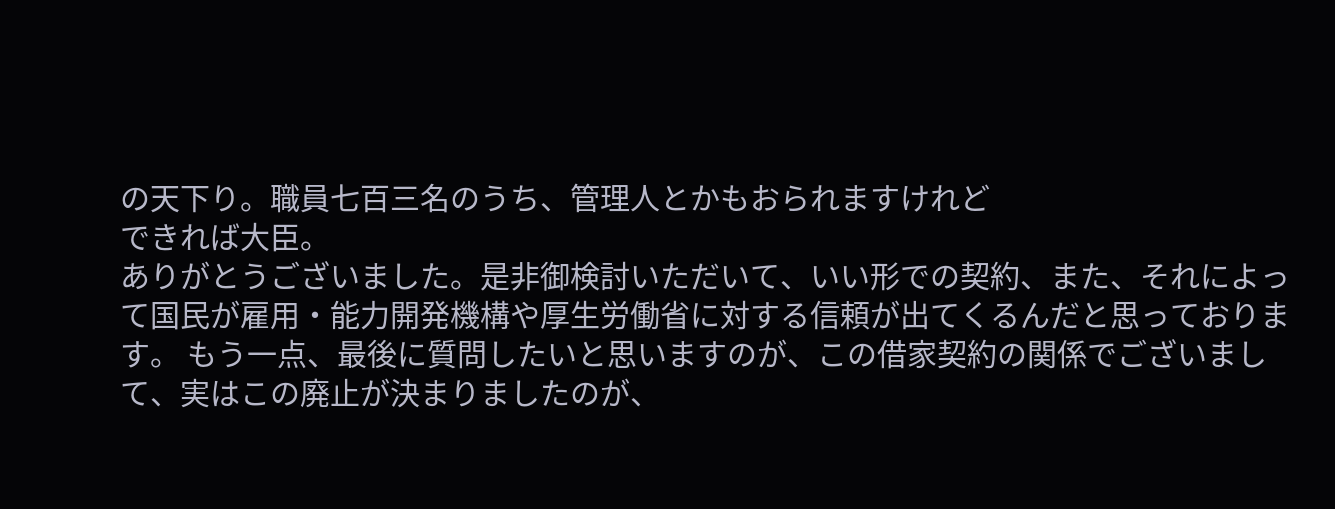の天下り。職員七百三名のうち、管理人とかもおられますけれど
できれば大臣。
ありがとうございました。是非御検討いただいて、いい形での契約、また、それによって国民が雇用・能力開発機構や厚生労働省に対する信頼が出てくるんだと思っております。 もう一点、最後に質問したいと思いますのが、この借家契約の関係でございまして、実はこの廃止が決まりましたのが、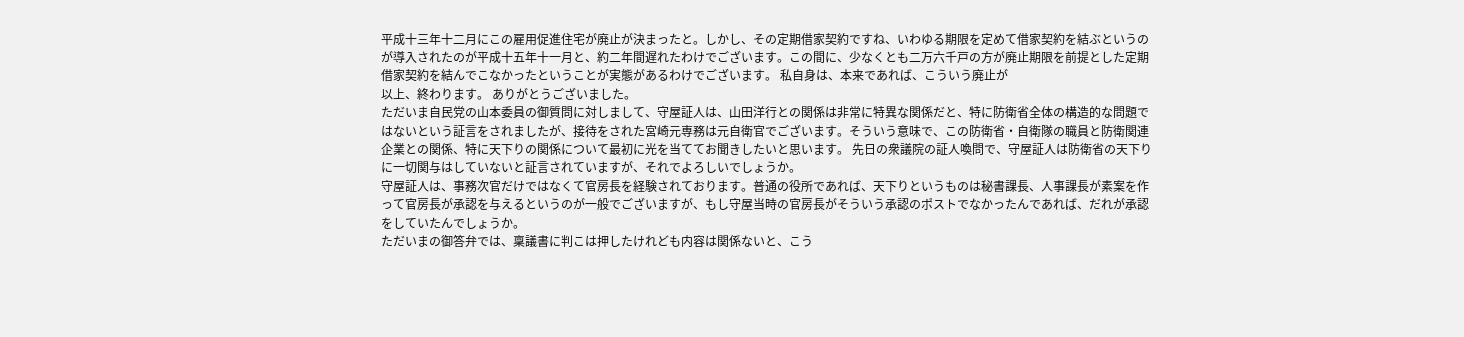平成十三年十二月にこの雇用促進住宅が廃止が決まったと。しかし、その定期借家契約ですね、いわゆる期限を定めて借家契約を結ぶというのが導入されたのが平成十五年十一月と、約二年間遅れたわけでございます。この間に、少なくとも二万六千戸の方が廃止期限を前提とした定期借家契約を結んでこなかったということが実態があるわけでございます。 私自身は、本来であれば、こういう廃止が
以上、終わります。 ありがとうございました。
ただいま自民党の山本委員の御質問に対しまして、守屋証人は、山田洋行との関係は非常に特異な関係だと、特に防衛省全体の構造的な問題ではないという証言をされましたが、接待をされた宮崎元専務は元自衛官でございます。そういう意味で、この防衛省・自衛隊の職員と防衛関連企業との関係、特に天下りの関係について最初に光を当ててお聞きしたいと思います。 先日の衆議院の証人喚問で、守屋証人は防衛省の天下りに一切関与はしていないと証言されていますが、それでよろしいでしょうか。
守屋証人は、事務次官だけではなくて官房長を経験されております。普通の役所であれば、天下りというものは秘書課長、人事課長が素案を作って官房長が承認を与えるというのが一般でございますが、もし守屋当時の官房長がそういう承認のポストでなかったんであれば、だれが承認をしていたんでしょうか。
ただいまの御答弁では、稟議書に判こは押したけれども内容は関係ないと、こう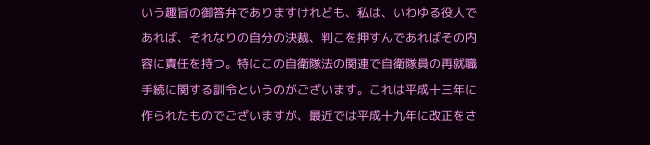いう趣旨の御答弁でありますけれども、私は、いわゆる役人であれば、それなりの自分の決裁、判こを押すんであればその内容に責任を持つ。特にこの自衛隊法の関連で自衛隊員の再就職手続に関する訓令というのがございます。これは平成十三年に作られたものでございますが、最近では平成十九年に改正をさ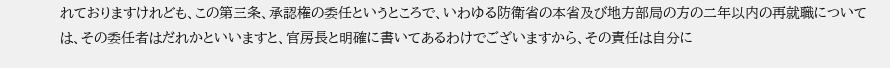れておりますけれども、この第三条、承認権の委任というところで、いわゆる防衛省の本省及び地方部局の方の二年以内の再就職については、その委任者はだれかといいますと、官房長と明確に書いてあるわけでございますから、その責任は自分に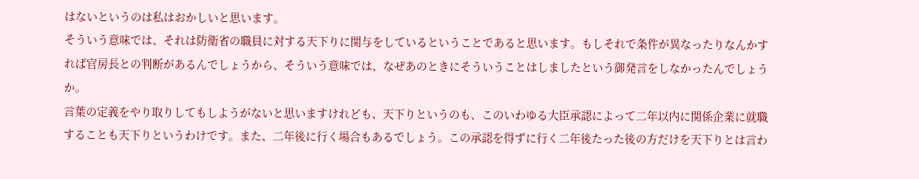はないというのは私はおかしいと思います。
そういう意味では、それは防衛省の職員に対する天下りに関与をしているということであると思います。もしそれで条件が異なったりなんかすれば官房長との判断があるんでしょうから、そういう意味では、なぜあのときにそういうことはしましたという御発言をしなかったんでしょうか。
言葉の定義をやり取りしてもしようがないと思いますけれども、天下りというのも、このいわゆる大臣承認によって二年以内に関係企業に就職することも天下りというわけです。また、二年後に行く場合もあるでしょう。この承認を得ずに行く二年後たった後の方だけを天下りとは言わ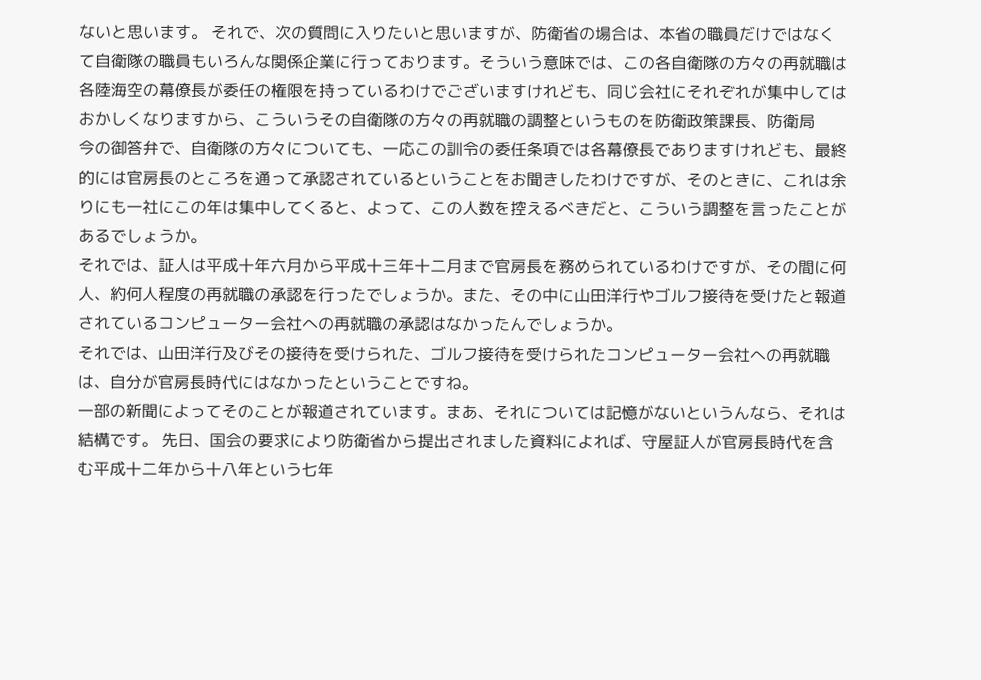ないと思います。 それで、次の質問に入りたいと思いますが、防衛省の場合は、本省の職員だけではなくて自衛隊の職員もいろんな関係企業に行っております。そういう意味では、この各自衛隊の方々の再就職は各陸海空の幕僚長が委任の権限を持っているわけでございますけれども、同じ会社にそれぞれが集中してはおかしくなりますから、こういうその自衛隊の方々の再就職の調整というものを防衛政策課長、防衛局
今の御答弁で、自衛隊の方々についても、一応この訓令の委任条項では各幕僚長でありますけれども、最終的には官房長のところを通って承認されているということをお聞きしたわけですが、そのときに、これは余りにも一社にこの年は集中してくると、よって、この人数を控えるべきだと、こういう調整を言ったことがあるでしょうか。
それでは、証人は平成十年六月から平成十三年十二月まで官房長を務められているわけですが、その間に何人、約何人程度の再就職の承認を行ったでしょうか。また、その中に山田洋行やゴルフ接待を受けたと報道されているコンピューター会社への再就職の承認はなかったんでしょうか。
それでは、山田洋行及びその接待を受けられた、ゴルフ接待を受けられたコンピューター会社への再就職は、自分が官房長時代にはなかったということですね。
一部の新聞によってそのことが報道されています。まあ、それについては記憶がないというんなら、それは結構です。 先日、国会の要求により防衛省から提出されました資料によれば、守屋証人が官房長時代を含む平成十二年から十八年という七年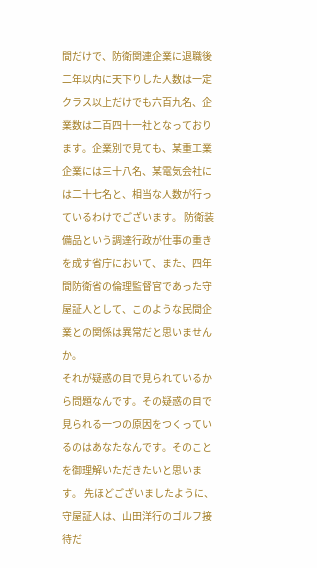間だけで、防衛関連企業に退職後二年以内に天下りした人数は一定クラス以上だけでも六百九名、企業数は二百四十一社となっております。企業別で見ても、某重工業企業には三十八名、某電気会社には二十七名と、相当な人数が行っているわけでございます。 防衛装備品という調達行政が仕事の重きを成す省庁において、また、四年間防衛省の倫理監督官であった守屋証人として、このような民間企業との関係は異常だと思いませんか。
それが疑惑の目で見られているから問題なんです。その疑惑の目で見られる一つの原因をつくっているのはあなたなんです。そのことを御理解いただきたいと思います。 先ほどございましたように、守屋証人は、山田洋行のゴルフ接待だ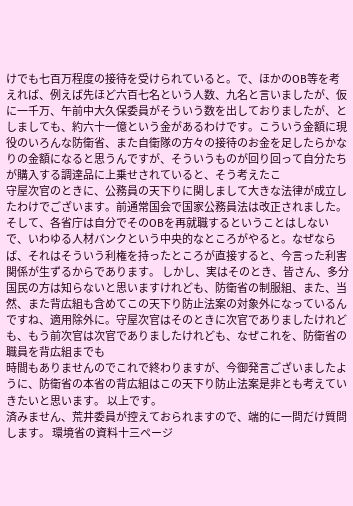けでも七百万程度の接待を受けられていると。で、ほかのOB等を考えれば、例えば先ほど六百七名という人数、九名と言いましたが、仮に一千万、午前中大久保委員がそういう数を出しておりましたが、としましても、約六十一億という金があるわけです。こういう金額に現役のいろんな防衛省、また自衛隊の方々の接待のお金を足したらかなりの金額になると思うんですが、そういうものが回り回って自分たちが購入する調達品に上乗せされていると、そう考えたこ
守屋次官のときに、公務員の天下りに関しまして大きな法律が成立したわけでございます。前通常国会で国家公務員法は改正されました。そして、各省庁は自分でそのOBを再就職するということはしないで、いわゆる人材バンクという中央的なところがやると。なぜならば、それはそういう利権を持ったところが直接すると、今言った利害関係が生ずるからであります。 しかし、実はそのとき、皆さん、多分国民の方は知らないと思いますけれども、防衛省の制服組、また、当然、また背広組も含めてこの天下り防止法案の対象外になっているんですね、適用除外に。守屋次官はそのときに次官でありましたけれども、もう前次官は次官でありましたけれども、なぜこれを、防衛省の職員を背広組までも
時間もありませんのでこれで終わりますが、今御発言ございましたように、防衛省の本省の背広組はこの天下り防止法案是非とも考えていきたいと思います。 以上です。
済みません、荒井委員が控えておられますので、端的に一問だけ質問します。 環境省の資料十三ページ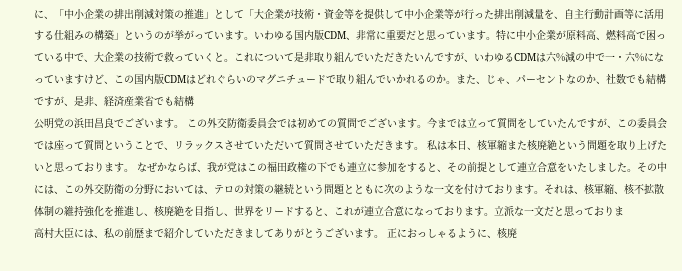に、「中小企業の排出削減対策の推進」として「大企業が技術・資金等を提供して中小企業等が行った排出削減量を、自主行動計画等に活用する仕組みの構築」というのが挙がっています。いわゆる国内版CDM、非常に重要だと思っています。特に中小企業が原料高、燃料高で困っている中で、大企業の技術で救っていくと。これについて是非取り組んでいただきたいんですが、いわゆるCDMは六%減の中で一・六%になっていますけど、この国内版CDMはどれぐらいのマグニチュードで取り組んでいかれるのか。また、じゃ、パーセントなのか、社数でも結構ですが、是非、経済産業省でも結構
公明党の浜田昌良でございます。 この外交防衛委員会では初めての質問でございます。今までは立って質問をしていたんですが、この委員会では座って質問ということで、リラックスさせていただいて質問させていただきます。 私は本日、核軍縮また核廃絶という問題を取り上げたいと思っております。 なぜかならば、我が党はこの福田政権の下でも連立に参加をすると、その前提として連立合意をいたしました。その中には、この外交防衛の分野においては、テロの対策の継続という問題とともに次のような一文を付けております。それは、核軍縮、核不拡散体制の維持強化を推進し、核廃絶を目指し、世界をリードすると、これが連立合意になっております。立派な一文だと思っておりま
高村大臣には、私の前歴まで紹介していただきましてありがとうございます。 正におっしゃるように、核廃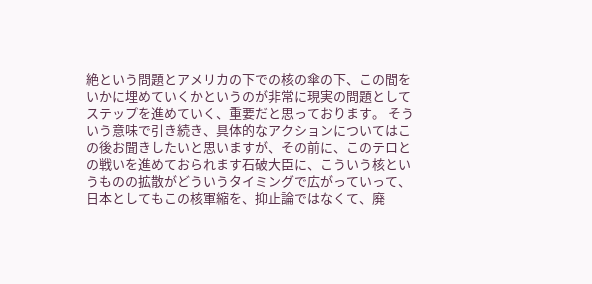絶という問題とアメリカの下での核の傘の下、この間をいかに埋めていくかというのが非常に現実の問題としてステップを進めていく、重要だと思っております。 そういう意味で引き続き、具体的なアクションについてはこの後お聞きしたいと思いますが、その前に、このテロとの戦いを進めておられます石破大臣に、こういう核というものの拡散がどういうタイミングで広がっていって、日本としてもこの核軍縮を、抑止論ではなくて、廃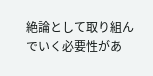絶論として取り組んでいく必要性があ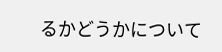るかどうかについて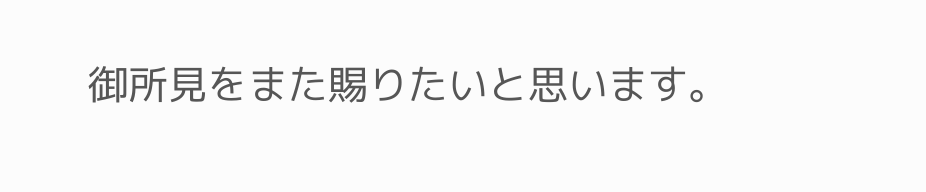御所見をまた賜りたいと思います。